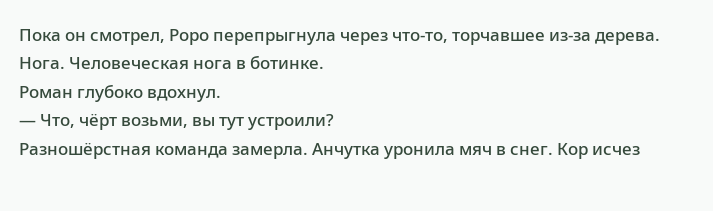Пока он смотрел, Роро перепрыгнула через что-то, торчавшее из-за дерева. Нога. Человеческая нога в ботинке.
Роман глубоко вдохнул.
— Что, чёрт возьми, вы тут устроили?
Разношёрстная команда замерла. Анчутка уронила мяч в снег. Кор исчез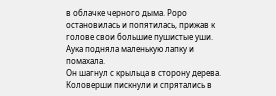в облачке черного дыма. Роро остановилась и попятилась, прижав к голове свои большие пушистые уши. Аука подняла маленькую лапку и помахала.
Он шагнул с крыльца в сторону дерева. Коловерши пискнули и спрятались в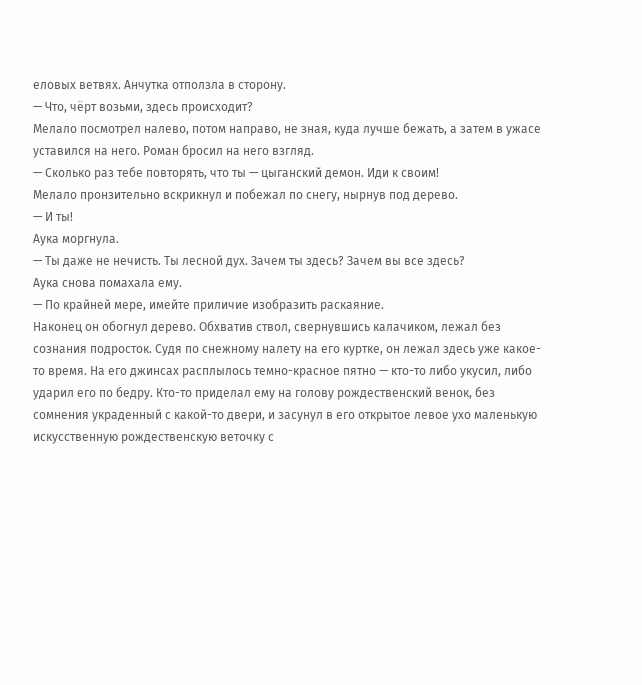еловых ветвях. Анчутка отползла в сторону.
— Что, чёрт возьми, здесь происходит?
Мелало посмотрел налево, потом направо, не зная, куда лучше бежать, а затем в ужасе уставился на него. Роман бросил на него взгляд.
— Сколько раз тебе повторять, что ты — цыганский демон. Иди к своим!
Мелало пронзительно вскрикнул и побежал по снегу, нырнув под дерево.
— И ты!
Аука моргнула.
— Ты даже не нечисть. Ты лесной дух. Зачем ты здесь? Зачем вы все здесь?
Аука снова помахала ему.
— По крайней мере, имейте приличие изобразить раскаяние.
Наконец он обогнул дерево. Обхватив ствол, свернувшись калачиком, лежал без сознания подросток. Судя по снежному налету на его куртке, он лежал здесь уже какое-то время. На его джинсах расплылось темно-красное пятно — кто-то либо укусил, либо ударил его по бедру. Кто-то приделал ему на голову рождественский венок, без сомнения украденный с какой-то двери, и засунул в его открытое левое ухо маленькую искусственную рождественскую веточку с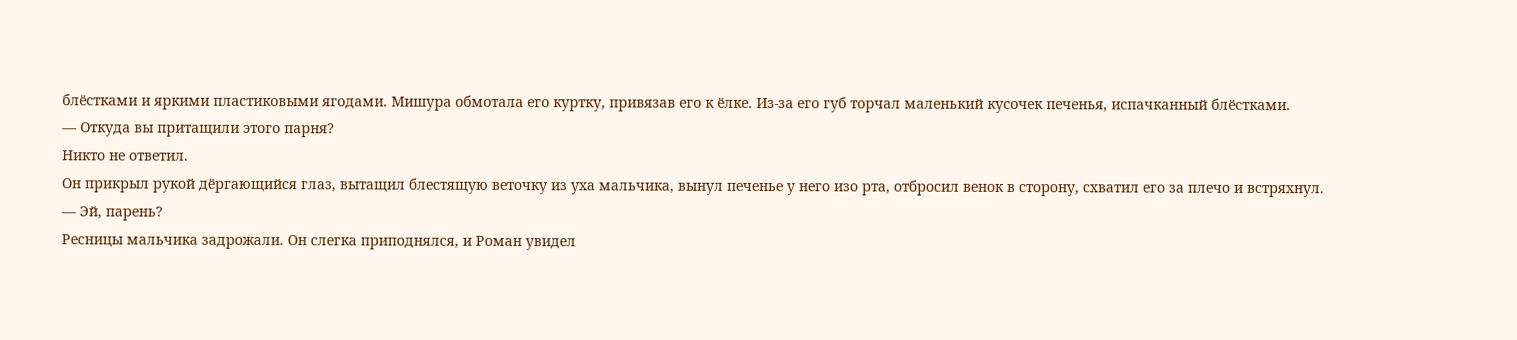блёстками и яркими пластиковыми ягодами. Мишура обмотала его куртку, привязав его к ёлке. Из-за его губ торчал маленький кусочек печенья, испачканный блёстками.
— Откуда вы притащили этого парня?
Никто не ответил.
Он прикрыл рукой дёргающийся глаз, вытащил блестящую веточку из уха мальчика, вынул печенье у него изо рта, отбросил венок в сторону, схватил его за плечо и встряхнул.
— Эй, парень?
Ресницы мальчика задрожали. Он слегка приподнялся, и Роман увидел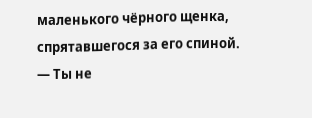маленького чёрного щенка, спрятавшегося за его спиной.
— Ты не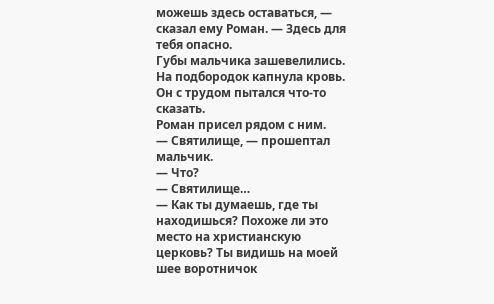можешь здесь оставаться, — сказал ему Роман. — Здесь для тебя опасно.
Губы мальчика зашевелились. На подбородок капнула кровь. Он с трудом пытался что-то сказать.
Роман присел рядом с ним.
— Святилище, — прошептал мальчик.
— Что?
— Святилище…
— Как ты думаешь, где ты находишься? Похоже ли это место на христианскую церковь? Ты видишь на моей шее воротничок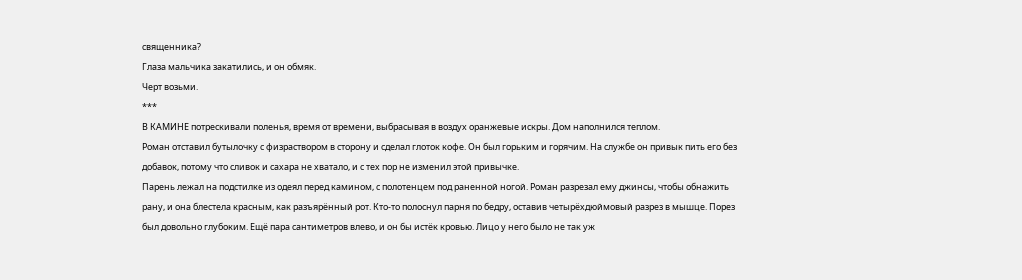священника?
Глаза мальчика закатились, и он обмяк.
Черт возьми.
***
В КАМИНЕ потрескивали поленья, время от времени, выбрасывая в воздух оранжевые искры. Дом наполнился теплом.
Роман отставил бутылочку с физраствором в сторону и сделал глоток кофе. Он был горьким и горячим. На службе он привык пить его без добавок, потому что сливок и сахара не хватало, и с тех пор не изменил этой привычке.
Парень лежал на подстилке из одеял перед камином, с полотенцем под раненной ногой. Роман разрезал ему джинсы, чтобы обнажить рану, и она блестела красным, как разъярённый рот. Кто-то полоснул парня по бедру, оставив четырёхдюймовый разрез в мышце. Порез был довольно глубоким. Ещё пара сантиметров влево, и он бы истёк кровью. Лицо у него было не так уж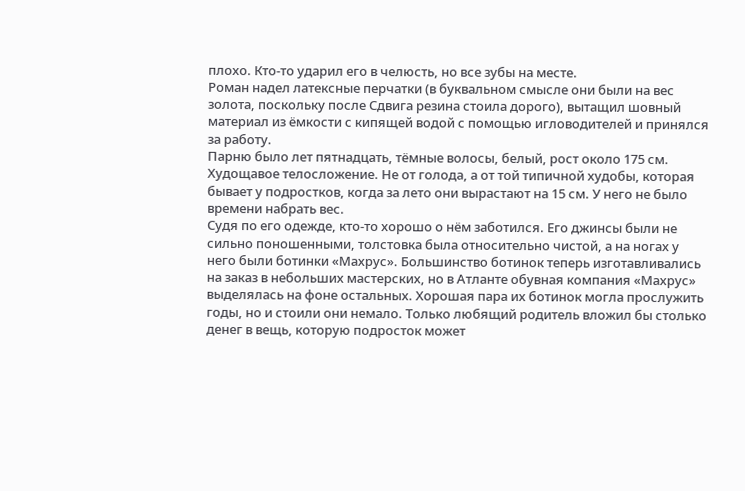плохо. Кто-то ударил его в челюсть, но все зубы на месте.
Роман надел латексные перчатки (в буквальном смысле они были на вес золота, поскольку после Сдвига резина стоила дорого), вытащил шовный материал из ёмкости с кипящей водой с помощью игловодителей и принялся за работу.
Парню было лет пятнадцать, тёмные волосы, белый, рост около 175 см. Худощавое телосложение. Не от голода, а от той типичной худобы, которая бывает у подростков, когда за лето они вырастают на 15 см. У него не было времени набрать вес.
Судя по его одежде, кто-то хорошо о нём заботился. Его джинсы были не сильно поношенными, толстовка была относительно чистой, а на ногах у него были ботинки «Махрус». Большинство ботинок теперь изготавливались на заказ в небольших мастерских, но в Атланте обувная компания «Махрус» выделялась на фоне остальных. Хорошая пара их ботинок могла прослужить годы, но и стоили они немало. Только любящий родитель вложил бы столько денег в вещь, которую подросток может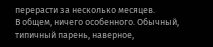перерасти за несколько месяцев.
В общем, ничего особенного. Обычный, типичный парень, наверное,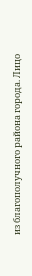из благополучного района города. Лицо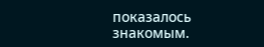показалось знакомым.